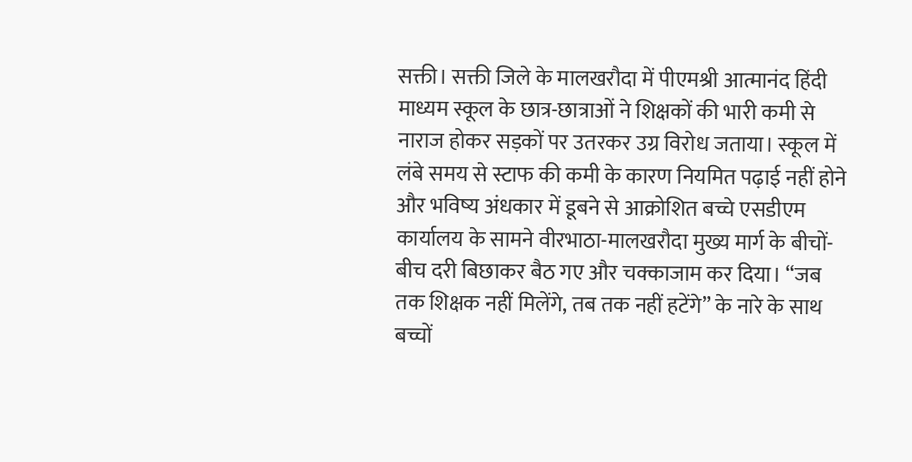सक्ती। सक्ती जिले के मालखरौदा में पीएमश्री आत्मानंद हिंदी माध्यम स्कूल के छात्र-छात्राओं ने शिक्षकों की भारी कमी से नाराज होकर सड़कों पर उतरकर उग्र विरोध जताया। स्कूल में लंबे समय से स्टाफ की कमी के कारण नियमित पढ़ाई नहीं होने और भविष्य अंधकार में डूबने से आक्रोशित बच्चे एसडीएम कार्यालय के सामने वीरभाठा-मालखरौदा मुख्य मार्ग के बीचों-बीच दरी बिछाकर बैठ गए और चक्काजाम कर दिया। “जब तक शिक्षक नहीं मिलेंगे, तब तक नहीं हटेंगे” के नारे के साथ बच्चों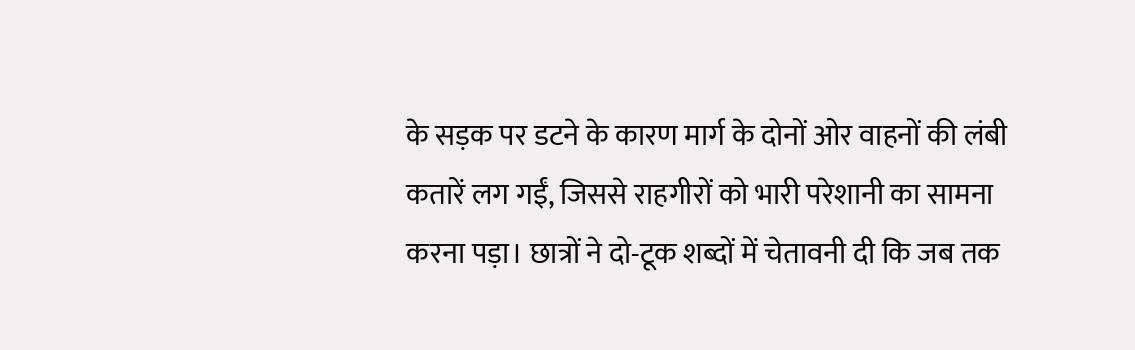के सड़क पर डटने के कारण मार्ग के दोनों ओर वाहनों की लंबी कतारें लग गईं, जिससे राहगीरों को भारी परेशानी का सामना करना पड़ा। छात्रों ने दो-टूक शब्दों में चेतावनी दी कि जब तक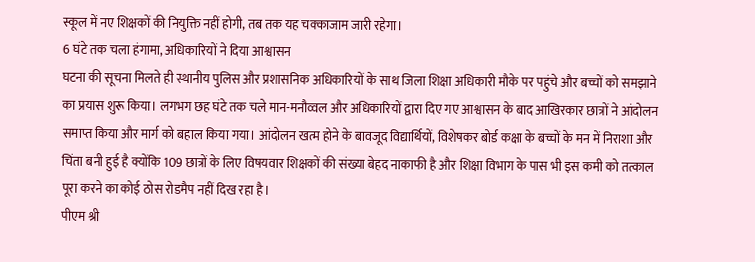स्कूल में नए शिक्षकों की नियुक्ति नहीं होगी, तब तक यह चक्काजाम जारी रहेगा।
6 घंटे तक चला हंगामा, अधिकारियों ने दिया आश्वासन
घटना की सूचना मिलते ही स्थानीय पुलिस और प्रशासनिक अधिकारियों के साथ जिला शिक्षा अधिकारी मौके पर पहुंचे और बच्चों को समझाने का प्रयास शुरू किया। लगभग छह घंटे तक चले मान-मनौव्वल और अधिकारियों द्वारा दिए गए आश्वासन के बाद आखिरकार छात्रों ने आंदोलन समाप्त किया और मार्ग को बहाल किया गया। आंदोलन खत्म होने के बावजूद विद्यार्थियों, विशेषकर बोर्ड कक्षा के बच्चों के मन में निराशा और चिंता बनी हुई है क्योंकि 109 छात्रों के लिए विषयवार शिक्षकों की संख्या बेहद नाकाफी है और शिक्षा विभाग के पास भी इस कमी को तत्काल पूरा करने का कोई ठोस रोडमैप नहीं दिख रहा है।
पीएम श्री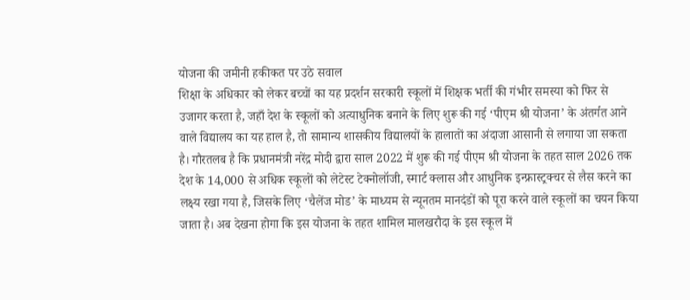योजना की जमीनी हकीकत पर उठे सवाल
शिक्षा के अधिकार को लेकर बच्चों का यह प्रदर्शन सरकारी स्कूलों में शिक्षक भर्ती की गंभीर समस्या को फिर से उजागर करता है, जहाँ देश के स्कूलों को अत्याधुनिक बनाने के लिए शुरू की गई ‘पीएम श्री योजना’ के अंतर्गत आने वाले विद्यालय का यह हाल है, तो सामान्य शासकीय विद्यालयों के हालातों का अंदाजा आसानी से लगाया जा सकता है। गौरतलब है कि प्रधानमंत्री नरेंद्र मोदी द्वारा साल 2022 में शुरू की गई पीएम श्री योजना के तहत साल 2026 तक देश के 14,000 से अधिक स्कूलों को लेटेस्ट टेक्नोलॉजी, स्मार्ट क्लास और आधुनिक इन्फ्रास्ट्रक्चर से लैस करने का लक्ष्य रखा गया है, जिसके लिए ‘चैलेंज मोड’ के माध्यम से न्यूनतम मानदंडों को पूरा करने वाले स्कूलों का चयन किया जाता है। अब देखना होगा कि इस योजना के तहत शामिल मालखरौदा के इस स्कूल में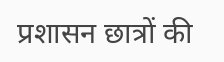प्रशासन छात्रों की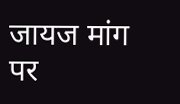जायज मांग पर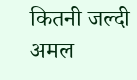कितनी जल्दी अमल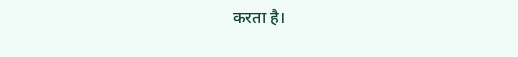करता है।